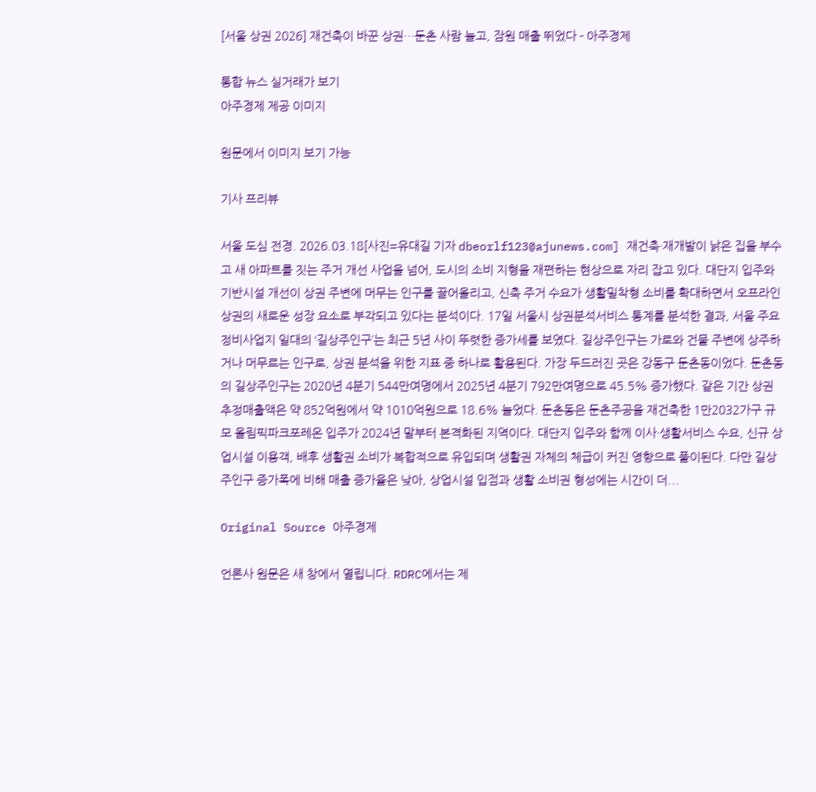[서울 상권 2026] 재건축이 바꾼 상권…둔촌 사람 늘고, 잠원 매출 뛰었다 - 아주경제

통합 뉴스 실거래가 보기
아주경제 제공 이미지

원문에서 이미지 보기 가능

기사 프리뷰

서울 도심 전경. 2026.03.18[사진=유대길 기자 dbeorlf123@ajunews.com] 재건축·재개발이 낡은 집을 부수고 새 아파트를 짓는 주거 개선 사업을 넘어, 도시의 소비 지형을 재편하는 현상으로 자리 잡고 있다. 대단지 입주와 기반시설 개선이 상권 주변에 머무는 인구를 끌어올리고, 신축 주거 수요가 생활밀착형 소비를 확대하면서 오프라인 상권의 새로운 성장 요소로 부각되고 있다는 분석이다. 17일 서울시 상권분석서비스 통계를 분석한 결과, 서울 주요 정비사업지 일대의 ‘길상주인구’는 최근 5년 사이 뚜렷한 증가세를 보였다. 길상주인구는 가로와 건물 주변에 상주하거나 머무르는 인구로, 상권 분석을 위한 지표 중 하나로 활용된다. 가장 두드러진 곳은 강동구 둔촌동이었다. 둔촌동의 길상주인구는 2020년 4분기 544만여명에서 2025년 4분기 792만여명으로 45.5% 증가했다. 같은 기간 상권 추정매출액은 약 852억원에서 약 1010억원으로 18.6% 늘었다. 둔촌동은 둔촌주공을 재건축한 1만2032가구 규모 올림픽파크포레온 입주가 2024년 말부터 본격화된 지역이다. 대단지 입주와 함께 이사·생활서비스 수요, 신규 상업시설 이용객, 배후 생활권 소비가 복합적으로 유입되며 생활권 자체의 체급이 커진 영향으로 풀이된다. 다만 길상주인구 증가폭에 비해 매출 증가율은 낮아, 상업시설 입점과 생활 소비권 형성에는 시간이 더...

Original Source 아주경제

언론사 원문은 새 창에서 열립니다. RDRC에서는 제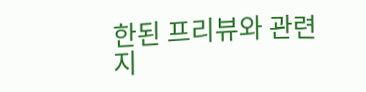한된 프리뷰와 관련 지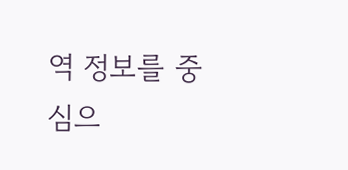역 정보를 중심으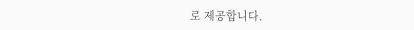로 제공합니다.